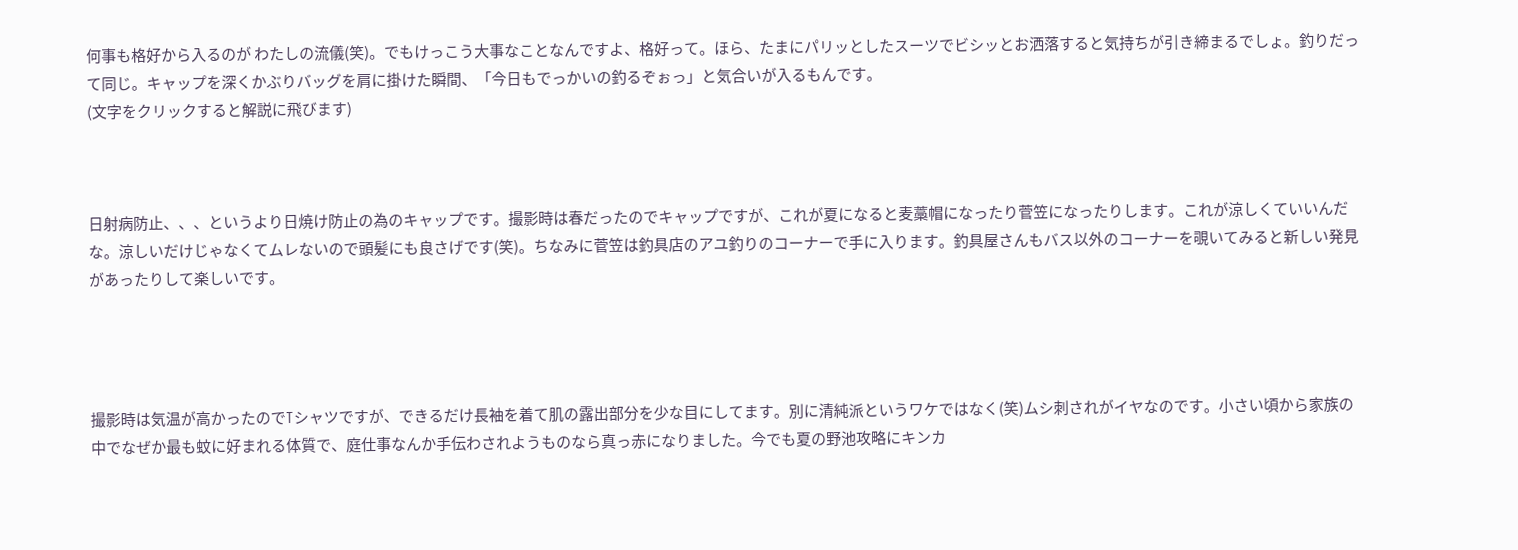何事も格好から入るのが わたしの流儀(笑)。でもけっこう大事なことなんですよ、格好って。ほら、たまにパリッとしたスーツでビシッとお洒落すると気持ちが引き締まるでしょ。釣りだって同じ。キャップを深くかぶりバッグを肩に掛けた瞬間、「今日もでっかいの釣るぞぉっ」と気合いが入るもんです。
(文字をクリックすると解説に飛びます)



日射病防止、、、というより日焼け防止の為のキャップです。撮影時は春だったのでキャップですが、これが夏になると麦藁帽になったり菅笠になったりします。これが涼しくていいんだな。涼しいだけじゃなくてムレないので頭髪にも良さげです(笑)。ちなみに菅笠は釣具店のアユ釣りのコーナーで手に入ります。釣具屋さんもバス以外のコーナーを覗いてみると新しい発見があったりして楽しいです。




撮影時は気温が高かったのでTシャツですが、できるだけ長袖を着て肌の露出部分を少な目にしてます。別に清純派というワケではなく(笑)ムシ刺されがイヤなのです。小さい頃から家族の中でなぜか最も蚊に好まれる体質で、庭仕事なんか手伝わされようものなら真っ赤になりました。今でも夏の野池攻略にキンカ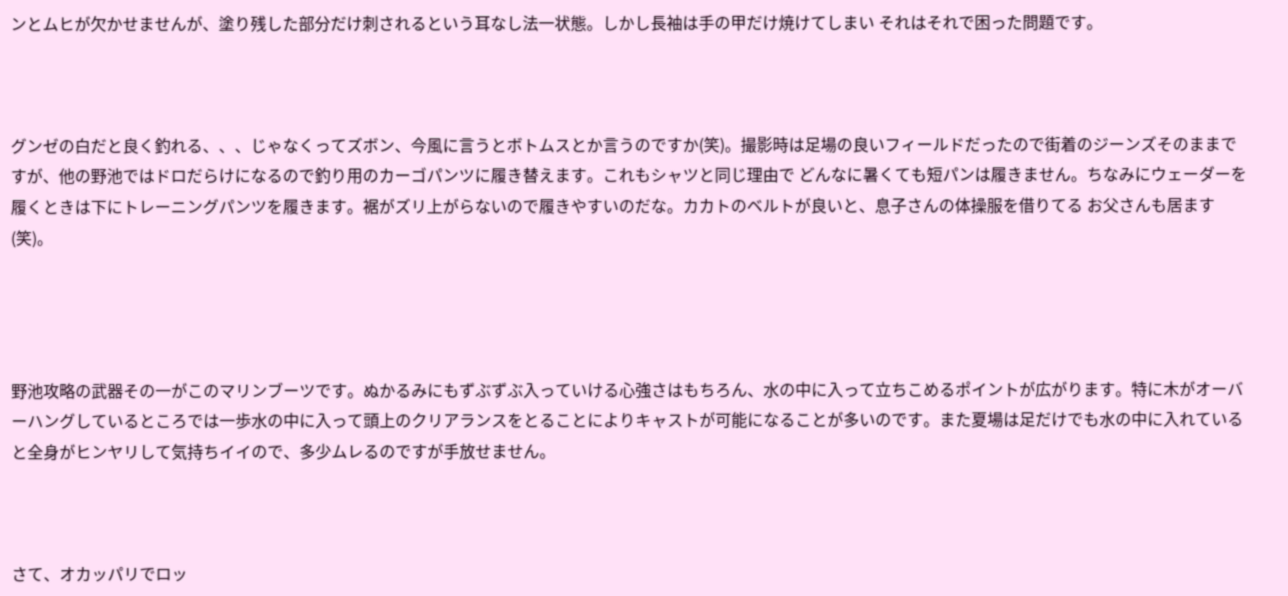ンとムヒが欠かせませんが、塗り残した部分だけ刺されるという耳なし法一状態。しかし長袖は手の甲だけ焼けてしまい それはそれで困った問題です。



グンゼの白だと良く釣れる、、、じゃなくってズボン、今風に言うとボトムスとか言うのですか(笑)。撮影時は足場の良いフィールドだったので街着のジーンズそのままですが、他の野池ではドロだらけになるので釣り用のカーゴパンツに履き替えます。これもシャツと同じ理由で どんなに暑くても短パンは履きません。ちなみにウェーダーを履くときは下にトレーニングパンツを履きます。裾がズリ上がらないので履きやすいのだな。カカトのベルトが良いと、息子さんの体操服を借りてる お父さんも居ます(笑)。




野池攻略の武器その一がこのマリンブーツです。ぬかるみにもずぶずぶ入っていける心強さはもちろん、水の中に入って立ちこめるポイントが広がります。特に木がオーバーハングしているところでは一歩水の中に入って頭上のクリアランスをとることによりキャストが可能になることが多いのです。また夏場は足だけでも水の中に入れていると全身がヒンヤリして気持ちイイので、多少ムレるのですが手放せません。



さて、オカッパリでロッ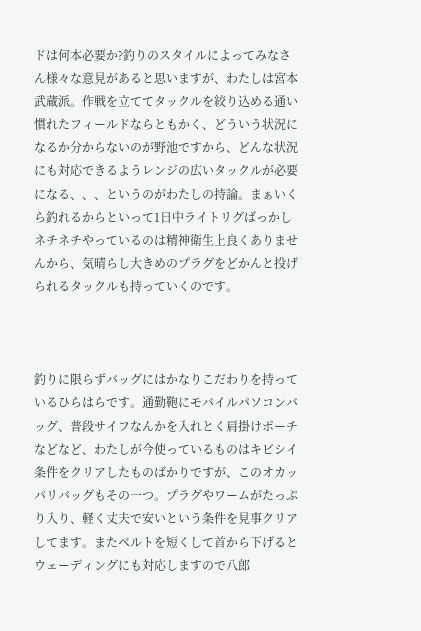ドは何本必要か?釣りのスタイルによってみなさん様々な意見があると思いますが、わたしは宮本武蔵派。作戦を立ててタックルを絞り込める通い慣れたフィールドならともかく、どういう状況になるか分からないのが野池ですから、どんな状況にも対応できるようレンジの広いタックルが必要になる、、、というのがわたしの持論。まぁいくら釣れるからといって1日中ライトリグばっかしネチネチやっているのは精神衛生上良くありませんから、気晴らし大きめのプラグをどかんと投げられるタックルも持っていくのです。



釣りに限らずバッグにはかなりこだわりを持っているひらはらです。通勤鞄にモバイルパソコンバッグ、普段サイフなんかを入れとく肩掛けポーチなどなど、わたしが今使っているものはキビシイ条件をクリアしたものばかりですが、このオカッパリバッグもその一つ。プラグやワームがたっぷり入り、軽く丈夫で安いという条件を見事クリアしてます。またベルトを短くして首から下げるとウェーディングにも対応しますので八郎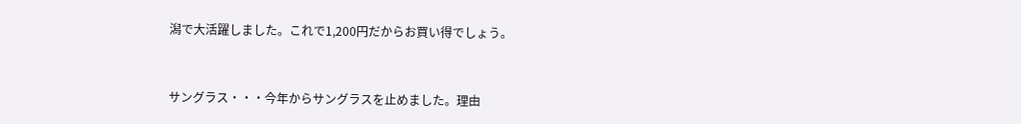潟で大活躍しました。これで1,200円だからお買い得でしょう。



サングラス・・・今年からサングラスを止めました。理由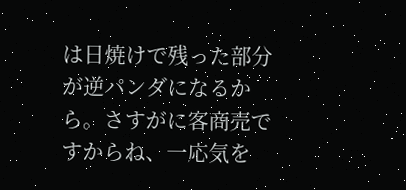は日焼けで残った部分が逆パンダになるから。さすがに客商売ですからね、一応気を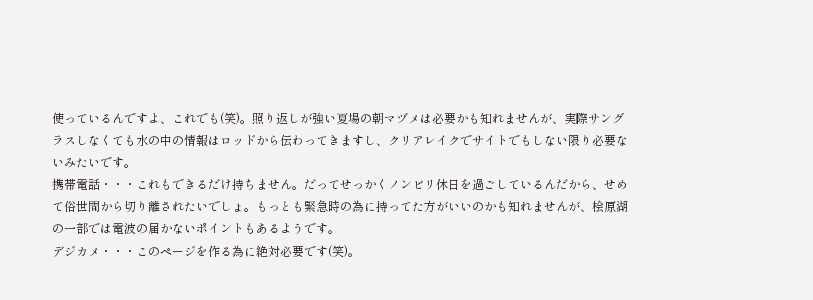使っているんですよ、これでも(笑)。照り返しが強い夏場の朝マヅメは必要かも知れませんが、実際サングラスしなくても水の中の情報はロッドから伝わってきますし、クリアレイクでサイトでもしない限り必要ないみたいです。
携帯電話・・・これもできるだけ持ちません。だってせっかくノンビリ休日を過ごしているんだから、せめて俗世間から切り離されたいでしょ。もっとも緊急時の為に持ってた方がいいのかも知れませんが、桧原湖の一部では電波の届かないポイントもあるようです。
デジカメ・・・このページを作る為に絶対必要です(笑)。